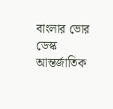বাংলার ভোর ডেস্ক
আন্তর্জাতিক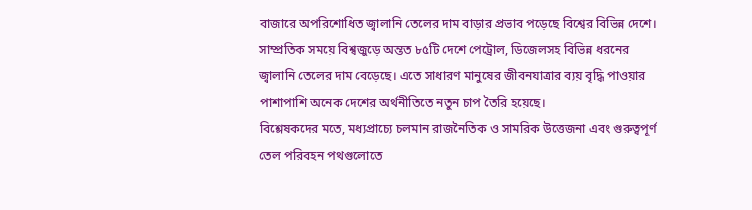বাজারে অপরিশোধিত জ্বালানি তেলের দাম বাড়ার প্রভাব পড়েছে বিশ্বের বিভিন্ন দেশে। সাম্প্রতিক সময়ে বিশ্বজুড়ে অন্তত ৮৫টি দেশে পেট্রোল, ডিজেলসহ বিভিন্ন ধরনের জ্বালানি তেলের দাম বেড়েছে। এতে সাধারণ মানুষের জীবনযাত্রার ব্যয় বৃদ্ধি পাওয়ার পাশাপাশি অনেক দেশের অর্থনীতিতে নতুন চাপ তৈরি হয়েছে।
বিশ্লেষকদের মতে, মধ্যপ্রাচ্যে চলমান রাজনৈতিক ও সামরিক উত্তেজনা এবং গুরুত্বপূর্ণ তেল পরিবহন পথগুলোতে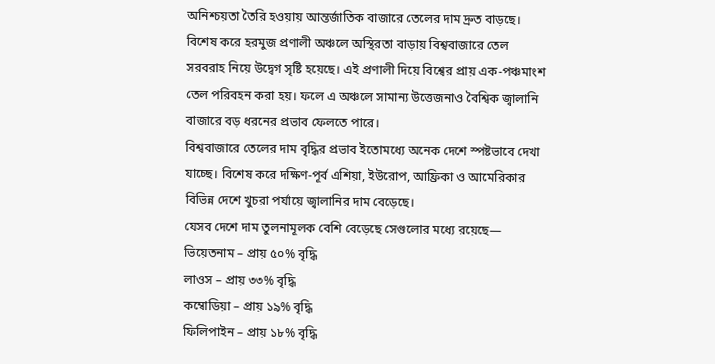অনিশ্চয়তা তৈরি হওয়ায় আন্তর্জাতিক বাজারে তেলের দাম দ্রুত বাড়ছে। বিশেষ করে হরমুজ প্রণালী অঞ্চলে অস্থিরতা বাড়ায় বিশ্ববাজারে তেল সরবরাহ নিয়ে উদ্বেগ সৃষ্টি হয়েছে। এই প্রণালী দিয়ে বিশ্বের প্রায় এক-পঞ্চমাংশ তেল পরিবহন করা হয়। ফলে এ অঞ্চলে সামান্য উত্তেজনাও বৈশ্বিক জ্বালানি বাজারে বড় ধরনের প্রভাব ফেলতে পারে।
বিশ্ববাজারে তেলের দাম বৃদ্ধির প্রভাব ইতোমধ্যে অনেক দেশে স্পষ্টভাবে দেখা যাচ্ছে। বিশেষ করে দক্ষিণ-পূর্ব এশিয়া, ইউরোপ, আফ্রিকা ও আমেরিকার বিভিন্ন দেশে খুচরা পর্যায়ে জ্বালানির দাম বেড়েছে।
যেসব দেশে দাম তুলনামূলক বেশি বেড়েছে সেগুলোর মধ্যে রয়েছে—
ভিয়েতনাম – প্রায় ৫০% বৃদ্ধি
লাওস – প্রায় ৩৩% বৃদ্ধি
কম্বোডিয়া – প্রায় ১৯% বৃদ্ধি
ফিলিপাইন – প্রায় ১৮% বৃদ্ধি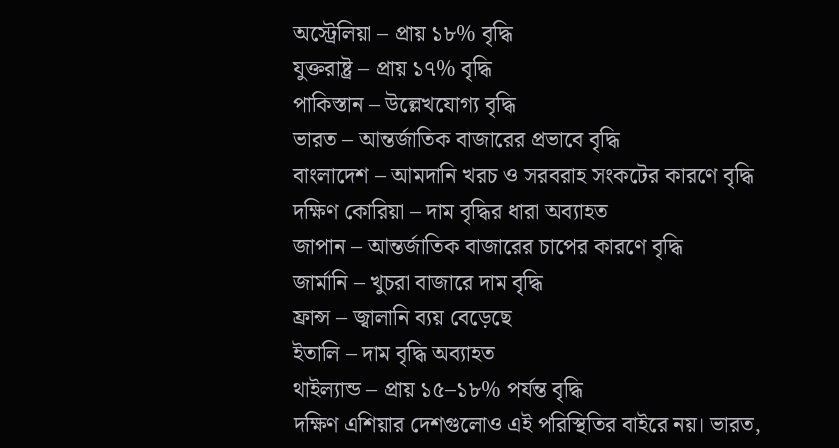অস্ট্রেলিয়া – প্রায় ১৮% বৃদ্ধি
যুক্তরাষ্ট্র – প্রায় ১৭% বৃদ্ধি
পাকিস্তান – উল্লেখযোগ্য বৃদ্ধি
ভারত – আন্তর্জাতিক বাজারের প্রভাবে বৃদ্ধি
বাংলাদেশ – আমদানি খরচ ও সরবরাহ সংকটের কারণে বৃদ্ধি
দক্ষিণ কোরিয়া – দাম বৃদ্ধির ধারা অব্যাহত
জাপান – আন্তর্জাতিক বাজারের চাপের কারণে বৃদ্ধি
জার্মানি – খুচরা বাজারে দাম বৃদ্ধি
ফ্রান্স – জ্বালানি ব্যয় বেড়েছে
ইতালি – দাম বৃদ্ধি অব্যাহত
থাইল্যান্ড – প্রায় ১৫–১৮% পর্যন্ত বৃদ্ধি
দক্ষিণ এশিয়ার দেশগুলোও এই পরিস্থিতির বাইরে নয়। ভারত,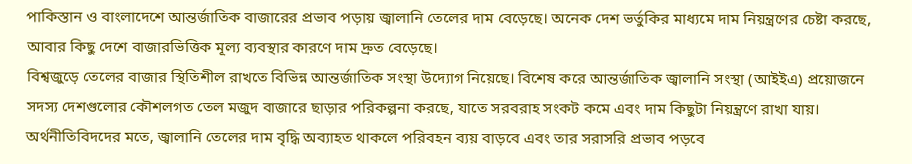পাকিস্তান ও বাংলাদেশে আন্তর্জাতিক বাজারের প্রভাব পড়ায় জ্বালানি তেলের দাম বেড়েছে। অনেক দেশ ভর্তুকির মাধ্যমে দাম নিয়ন্ত্রণের চেষ্টা করছে, আবার কিছু দেশে বাজারভিত্তিক মূল্য ব্যবস্থার কারণে দাম দ্রুত বেড়েছে।
বিশ্বজুড়ে তেলের বাজার স্থিতিশীল রাখতে বিভিন্ন আন্তর্জাতিক সংস্থা উদ্যোগ নিয়েছে। বিশেষ করে আন্তর্জাতিক জ্বালানি সংস্থা (আইইএ) প্রয়োজনে সদস্য দেশগুলোর কৌশলগত তেল মজুদ বাজারে ছাড়ার পরিকল্পনা করছে, যাতে সরবরাহ সংকট কমে এবং দাম কিছুটা নিয়ন্ত্রণে রাখা যায়।
অর্থনীতিবিদদের মতে, জ্বালানি তেলের দাম বৃদ্ধি অব্যাহত থাকলে পরিবহন ব্যয় বাড়বে এবং তার সরাসরি প্রভাব পড়বে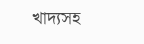খাদ্যসহ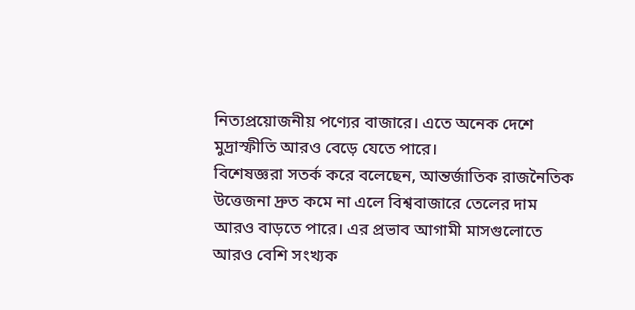নিত্যপ্রয়োজনীয় পণ্যের বাজারে। এতে অনেক দেশে মুদ্রাস্ফীতি আরও বেড়ে যেতে পারে।
বিশেষজ্ঞরা সতর্ক করে বলেছেন, আন্তর্জাতিক রাজনৈতিক উত্তেজনা দ্রুত কমে না এলে বিশ্ববাজারে তেলের দাম আরও বাড়তে পারে। এর প্রভাব আগামী মাসগুলোতে আরও বেশি সংখ্যক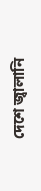দেশে জ্বালানি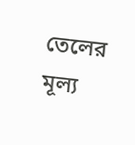তেলের মূল্য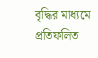বৃদ্ধির মাধ্যমে প্রতিফলিত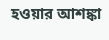হওয়ার আশঙ্কা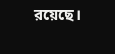রয়েছে।